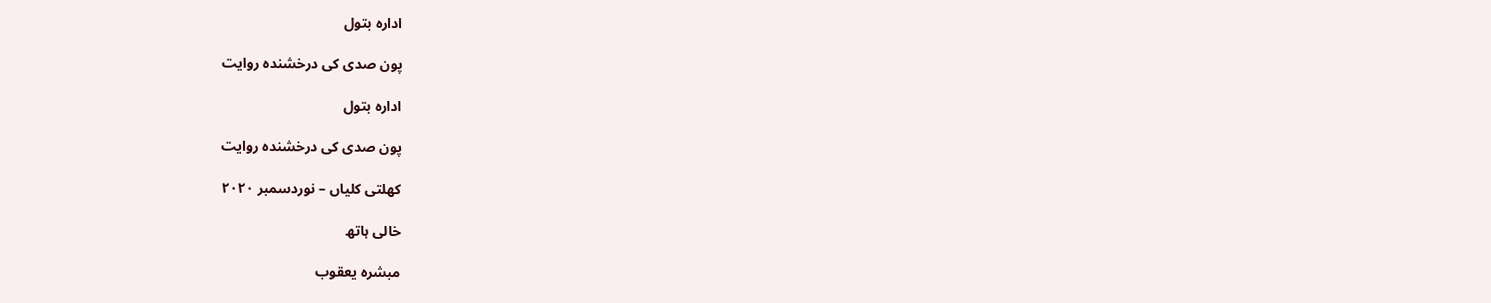ادارہ بتول

پون صدی کی درخشندہ روایت

ادارہ بتول

پون صدی کی درخشندہ روایت

کھلتی کلیاں – نوردسمبر ۲۰۲۰

خالی ہاتھ

مبشرہ یعقوب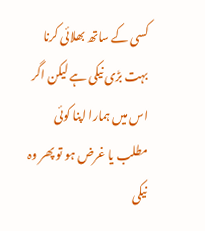کسی کے ساتھ بھلائی کرنا بہت بڑی نیکی ہے لیکن اگر اس میں ہمارا اپنا کوئی مطلب یا غرض ہو تو پھر وہ نیکی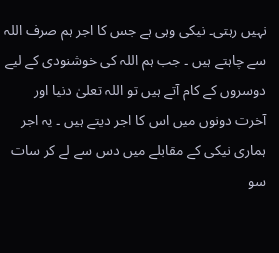نہیں رہتی۔ نیکی وہی ہے جس کا اجر ہم صرف اللہ سے چاہتے ہیں ۔ جب ہم اللہ کی خوشنودی کے لیے دوسروں کے کام آتے ہیں تو اللہ تعلیٰ دنیا اور آخرت دونوں میں اس کا اجر دیتے ہیں ۔ یہ اجر ہماری نیکی کے مقابلے میں دس سے لے کر سات سو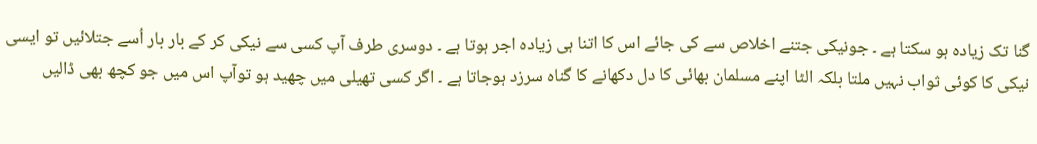گنا تک زیادہ ہو سکتا ہے ۔ جونیکی جتنے اخلاص سے کی جائے اس کا اتنا ہی زیادہ اجر ہوتا ہے ۔ دوسری طرف آپ کسی سے نیکی کر کے بار بار اُسے جتلائیں تو ایسی نیکی کا کوئی ثواب نہیں ملتا بلکہ الٹا اپنے مسلمان بھائی کا دل دکھانے کا گناہ سرزد ہوجاتا ہے ۔ اگر کسی تھیلی میں چھید ہو توآپ اس میں جو کچھ بھی ڈالیں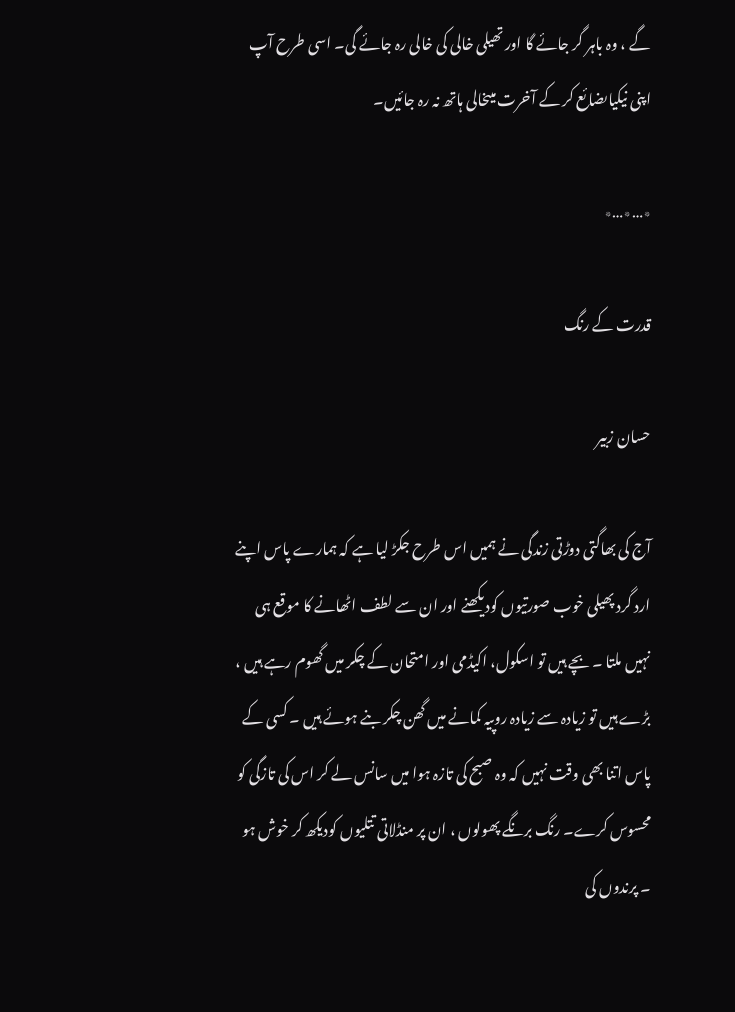گے ، وہ باہر گر جائے گا اور تھیلی خالی کی خالی رہ جائے گی۔ اسی طرح آپ اپنی نیکیاںضائع کر کے آخرت میںخالی ہاتھ نہ رہ جائیں۔

٭…٭…٭

قدرت کے رنگ

حسان زبیر

آج کی بھاگتی دوڑتی زندگی نے ہمیں اس طرح جکڑ لیا ہے کہ ہمارے پاس اپنے ارد گرد پھیلی خوب صورتیوں کودیکھنے اور ان سے لطف اٹھانے کا موقع ہی نہیں ملتا ۔ بچے ہیں تو اسکول، اکیڈمی اور امتحان کے چکر میں گھوم رہے ہیں ، بڑے ہیں تو زیادہ سے زیادہ روپیہ کمانے میں گھن چکر بنے ہوئے ہیں ۔ کسی کے پاس اتنا بھی وقت نہیں کہ وہ صبح کی تازہ ہوا میں سانس لے کر اس کی تازگی کو محسوس کرے۔ رنگ برنگے پھولوں ، ان پر منڈلاتی تتلیوں کودیکھ کر خوش ہو ۔ پرندوں کی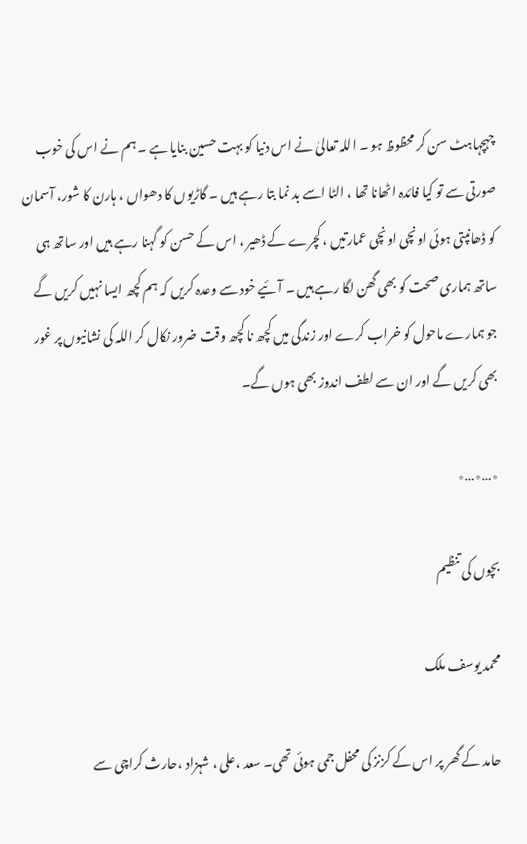چہچہاہٹ سن کر محظوظ ہو ۔ اللہ تعالیٰ نے اس دنیا کو بہت حسین بنایا ہے ۔ ہم نے اس کی خوب صورتی سے تو کیا فائدہ اٹھانا تھا ، الٹا اسے بد نما بتا رہے ہیں ۔ گاڑیوں کا دھواں ، ہارن کا شور، آسمان کو ڈھانپتی ہوئی اونچی اونچی عمارتیں ، کچرے کے ڈھیر ، اس کے حسن کو گہنا رہے ہیں اور ساتھ ہی ساتھ ہماری صحت کو بھی گھن لگا رہے ہیں ۔ آئیے خود سے وعدہ کریں کہ ہم کچھ ایسا نہیں کریں گے جو ہمارے ماحول کو خراب کرے اور زندگی میں کچھ نا کچھ وقت ضرور نکال کر اللہ کی نشانیوں پر غور بھی کریں گے اور ان سے لطف اندوز بھی ہوں گے۔

٭…٭…٭

بچوں کی تنظیم

محمد یوسف ملک

حامد کے گھر پر اس کے کزنز کی محفل جمی ہوئی تھی۔ سعد ،علی ، شہزاد ،حارث کراچی سے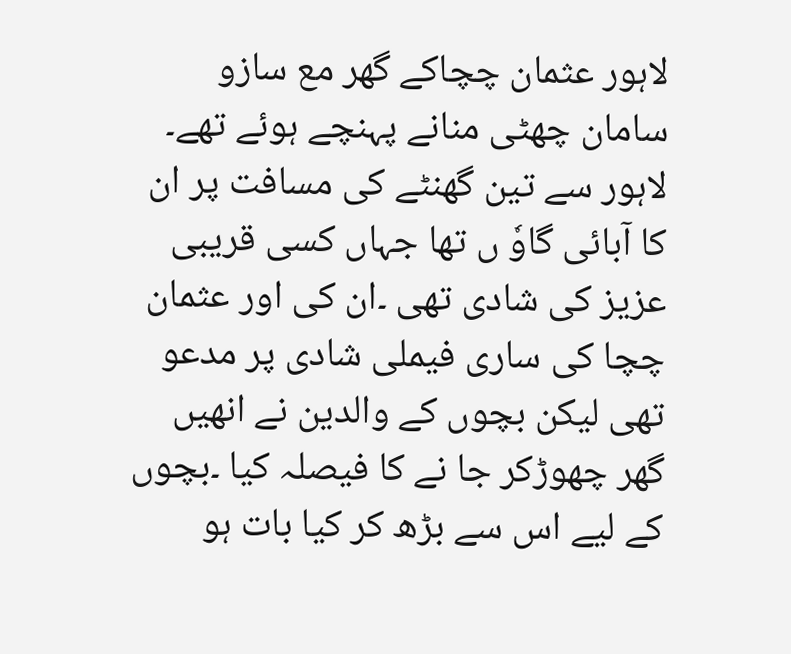لاہور عثمان چچاکے گھر مع سازو سامان چھٹی منانے پہنچے ہوئے تھے۔ لاہور سے تین گھنٹے کی مسافت پر ان کا آبائی گاوٗ ں تھا جہاں کسی قریبی عزیز کی شادی تھی ۔ان کی اور عثمان چچا کی ساری فیملی شادی پر مدعو تھی لیکن بچوں کے والدین نے انھیں گھر چھوڑکر جا نے کا فیصلہ کیا ۔بچوں کے لیے اس سے بڑھ کر کیا بات ہو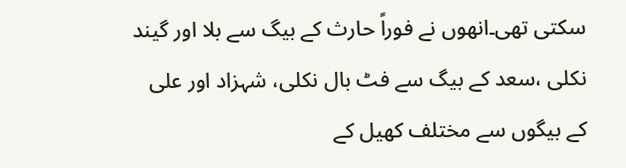سکتی تھی۔انھوں نے فوراً حارث کے بیگ سے بلا اور گیند نکلی ،سعد کے بیگ سے فٹ بال نکلی، شہزاد اور علی کے بیگوں سے مختلف کھیل کے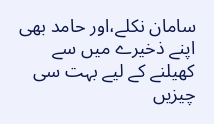سامان نکلے،اور حامد بھی اپنے ذخیرے میں سے کھیلنے کے لیے بہت سی چیزیں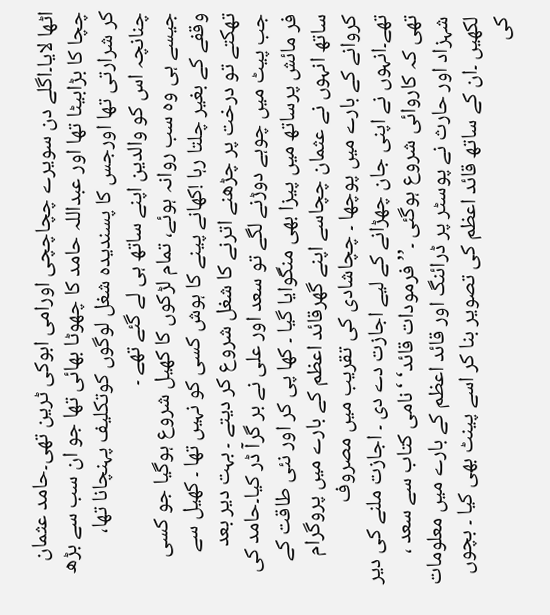اٹھا لایا۔اگلے دن سویرے چچاچچی اورامی ابوکی ٹرین تھی۔حامد عثمان چچا کا بڑابیٹا تھا اور عبداللہ حامد کا چھوٹا بھائی تھا جو ان سب سے بڑھ کر شرارتی تھا اورجس کا پسندیدہ شغل لوگوں کوتکلیف پہنچانا تھا، چنانچہ اس کو والدین اپنے ساتھ ہی لے گئے تھے ۔
جیسے ہی وہ سب روانہ ہوئے، تمام لڑکوں کا کھیل شروع ہوگیا جو کسی وقفے کے بغیر چلتا رہا !کھانے پینے کا ہوش کسی کو نہیں تھا ۔ کھیل سے تھکتے تو درخت پر چڑھنے اترنے کا شغل شروع کر دیتے ۔ بہت دیر بعد جب پیٹ میں چوہے دوڑنے لگے تو سعد اور علی نے بر گرآ ڈر کیا۔حامد کی فر مائش پرساتھ میں پیزا بھی منگوایا گیا ۔ کھا پی کر اور نئی طاقت کے ساتھ انہوں نے عثمان چچاسے اپنے گھرقائد اعظم کے بارے میں پروگرام کروانے کے بارے میں پوچھا ۔ چچاشادی کی تقریب میں مصروف تھے۔انہوں نے اپنی جان چھڑانے کے لیے اجازت دے دی ۔ اجازت ملنے کی دیر تھی کہ کاروائی شروع ہوگئی ۔’’ فرمودات قائد‘ ‘نامی کتاب سے سعد ، شہزاد اور حارث نے پوسٹر پر ڈرائنگ اور قائد اعظم کے بارے میں معلومات لکھیں ۔ان کے ساتھ قائد اعظم کی تصویر بنا کر اسے پینٹ بھی کیا ۔ بچوں کی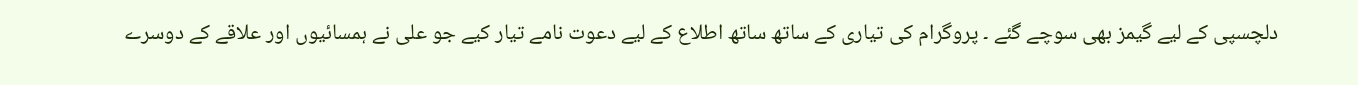دلچسپی کے لیے گیمز بھی سوچے گئے ۔ پروگرام کی تیاری کے ساتھ ساتھ اطلاع کے لیے دعوت نامے تیار کیے جو علی نے ہمسائیوں اور علاقے کے دوسرے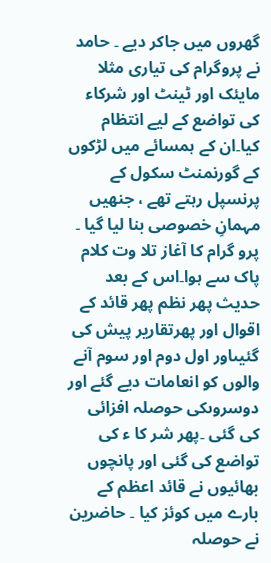گھروں میں جاکر دیے ۔ حامد نے پروگرام کی تیاری مثلا مایئک اور ٹینٹ اور شرکاء کی تواضع کے لیے انتظام کیا۔ان کے ہمسائے میں لڑکوں کے گورنمنٹ سکول کے پرنسپل رہتے تھے ، جنھیں مہمانِ خصوصی بنا لیا گیا ۔
پرو گرام کا آغاز تلا وت کلام پاک سے ہوا۔اس کے بعد حدیث پھر نظم پھر قائد کے اقوال اور پھرتقاریر پیش کی گئیںاور اول دوم اور سوم آنے والوں کو انعامات دیے گئے اور دوسروںکی حوصلہ افزائی کی گئی ۔پھر شر کا ء کی تواضع کی گئی اور پانچوں بھائیوں نے قائد اعظم کے بارے میں کوئز کیا ۔ حاضرین نے حوصلہ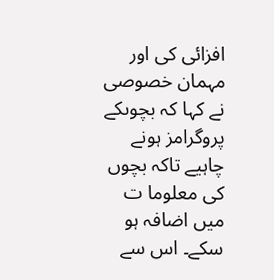افزائی کی اور مہمان خصوصی نے کہا کہ بچوںکے پروگرامز ہونے چاہیے تاکہ بچوں کی معلوما ت میں اضافہ ہو سکے۔ اس سے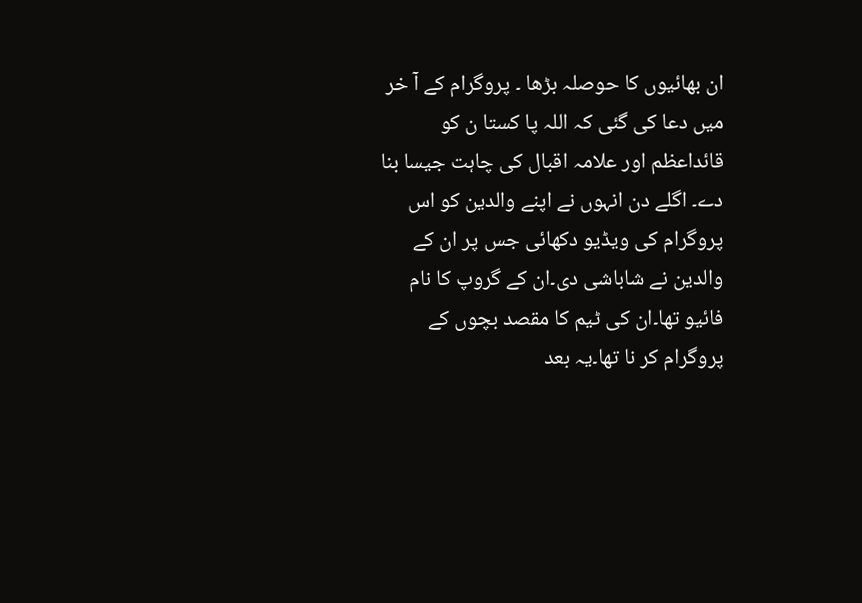ان بھائیوں کا حوصلہ بڑھا ۔ پروگرام کے آ خر میں دعا کی گئی کہ اللہ پا کستا ن کو قائداعظم اور علامہ اقبال کی چاہت جیسا بنا دے۔ اگلے دن انہوں نے اپنے والدین کو اس پروگرام کی ویڈیو دکھائی جس پر ان کے والدین نے شاباشی دی۔ان کے گروپ کا نام فائیو تھا۔ان کی ٹیم کا مقصد بچوں کے پروگرام کر نا تھا۔یہ بعد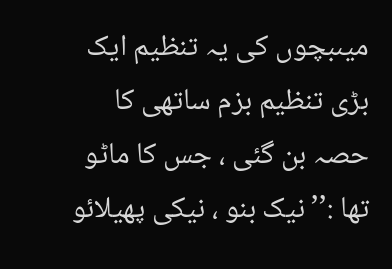میںبچوں کی یہ تنظیم ایک بڑی تنظیم بزم ساتھی کا حصہ بن گئی ، جس کا ماٹو تھا :’’ نیک بنو ، نیکی پھیلائو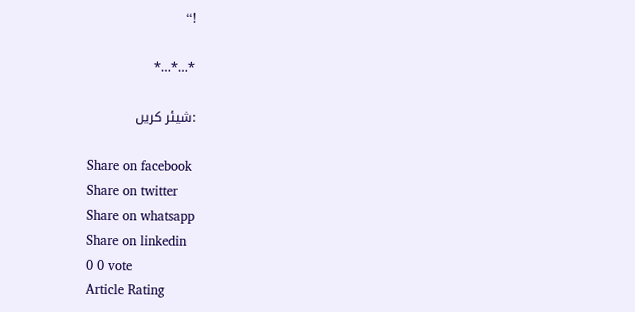!‘‘

٭…٭…٭

:شیئر کریں

Share on facebook
Share on twitter
Share on whatsapp
Share on linkedin
0 0 vote
Article Rating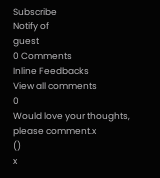Subscribe
Notify of
guest
0 Comments
Inline Feedbacks
View all comments
0
Would love your thoughts, please comment.x
()
x